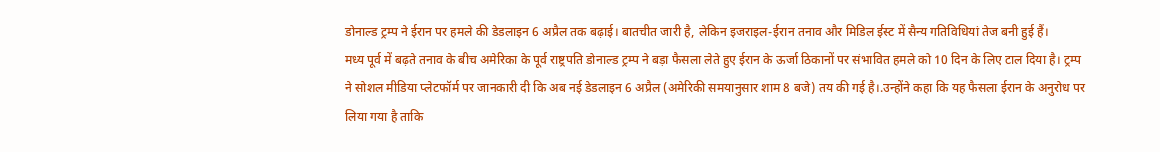डोनाल्ड ट्रम्प ने ईरान पर हमले की डेडलाइन 6 अप्रैल तक बढ़ाई। बातचीत जारी है, लेकिन इजराइल-ईरान तनाव और मिडिल ईस्ट में सैन्य गतिविधियां तेज बनी हुई हैं।
मध्य पूर्व में बढ़ते तनाव के बीच अमेरिका के पूर्व राष्ट्रपति डोनाल्ड ट्रम्प ने बड़ा फैसला लेते हुए ईरान के ऊर्जा ठिकानों पर संभावित हमले को 10 दिन के लिए टाल दिया है। ट्रम्प ने सोशल मीडिया प्लेटफॉर्म पर जानकारी दी कि अब नई डेडलाइन 6 अप्रैल (अमेरिकी समयानुसार शाम 8 बजे) तय की गई है।.उन्होंने कहा कि यह फैसला ईरान के अनुरोध पर लिया गया है ताकि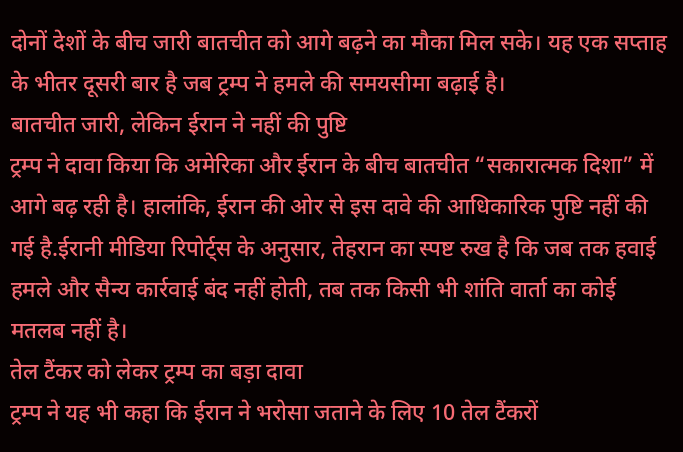दोनों देशों के बीच जारी बातचीत को आगे बढ़ने का मौका मिल सके। यह एक सप्ताह के भीतर दूसरी बार है जब ट्रम्प ने हमले की समयसीमा बढ़ाई है।
बातचीत जारी, लेकिन ईरान ने नहीं की पुष्टि
ट्रम्प ने दावा किया कि अमेरिका और ईरान के बीच बातचीत “सकारात्मक दिशा” में आगे बढ़ रही है। हालांकि, ईरान की ओर से इस दावे की आधिकारिक पुष्टि नहीं की गई है.ईरानी मीडिया रिपोर्ट्स के अनुसार, तेहरान का स्पष्ट रुख है कि जब तक हवाई हमले और सैन्य कार्रवाई बंद नहीं होती, तब तक किसी भी शांति वार्ता का कोई मतलब नहीं है।
तेल टैंकर को लेकर ट्रम्प का बड़ा दावा
ट्रम्प ने यह भी कहा कि ईरान ने भरोसा जताने के लिए 10 तेल टैंकरों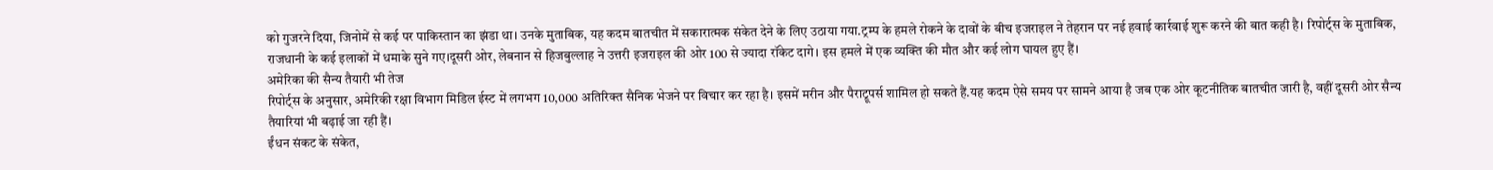को गुजरने दिया, जिनोमें से कई पर पाकिस्तान का झंडा था। उनके मुताबिक, यह कदम बातचीत में सकारात्मक संकेत देने के लिए उठाया गया.ट्रम्प के हमले रोकने के दावों के बीच इजराइल ने तेहरान पर नई हवाई कार्रवाई शुरू करने की बात कही है। रिपोर्ट्स के मुताबिक, राजधानी के कई इलाकों में धमाके सुने गए।दूसरी ओर, लेबनान से हिजबुल्लाह ने उत्तरी इजराइल की ओर 100 से ज्यादा रॉकेट दागे। इस हमले में एक व्यक्ति की मौत और कई लोग घायल हुए हैं।
अमेरिका की सैन्य तैयारी भी तेज
रिपोर्ट्स के अनुसार, अमेरिकी रक्षा विभाग मिडिल ईस्ट में लगभग 10,000 अतिरिक्त सैनिक भेजने पर विचार कर रहा है। इसमें मरीन और पैराट्रूपर्स शामिल हो सकते हैं.यह कदम ऐसे समय पर सामने आया है जब एक ओर कूटनीतिक बातचीत जारी है, वहीं दूसरी ओर सैन्य तैयारियां भी बढ़ाई जा रही हैं।
ईंधन संकट के संकेत,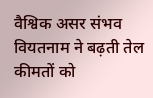वैश्विक असर संभव
वियतनाम ने बढ़ती तेल कीमतों को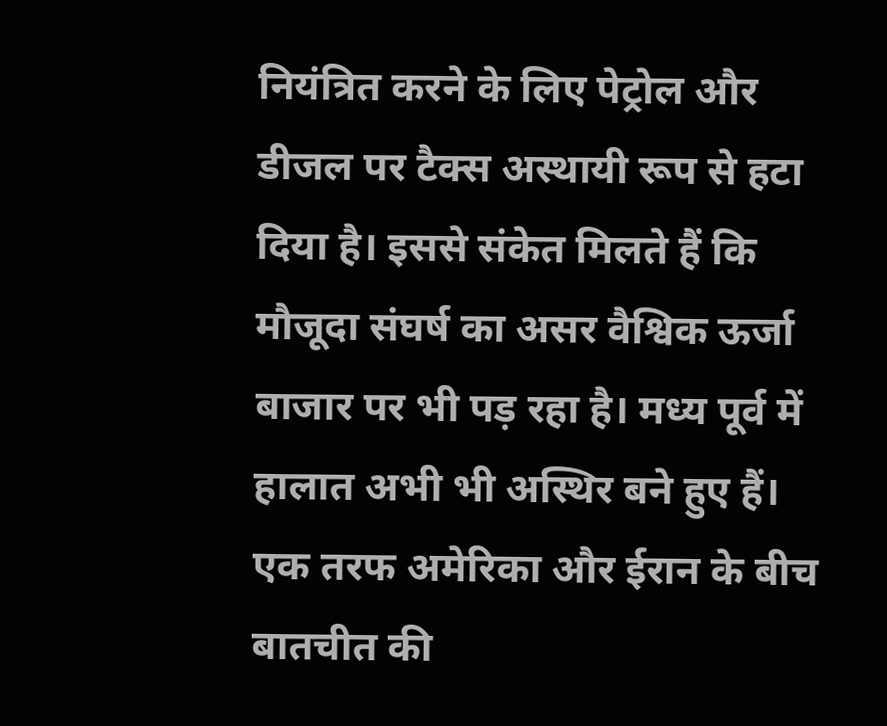नियंत्रित करने के लिए पेट्रोल और डीजल पर टैक्स अस्थायी रूप से हटा दिया है। इससे संकेत मिलते हैं कि मौजूदा संघर्ष का असर वैश्विक ऊर्जा बाजार पर भी पड़ रहा है। मध्य पूर्व में हालात अभी भी अस्थिर बने हुए हैं। एक तरफ अमेरिका और ईरान के बीच बातचीत की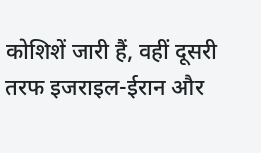कोशिशें जारी हैं, वहीं दूसरी तरफ इजराइल-ईरान और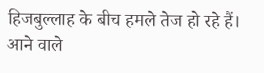हिजबुल्लाह के बीच हमले तेज हो रहे हैं। आने वाले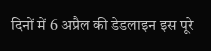दिनों में 6 अप्रैल की डेडलाइन इस पूरे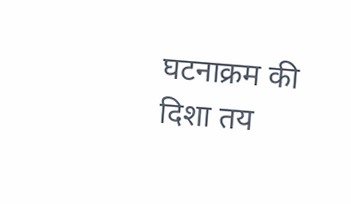घटनाक्रम की दिशा तय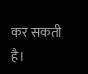कर सकती है।